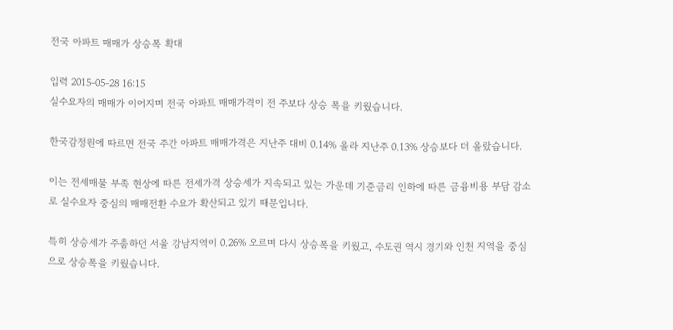전국 아파트 매매가 상승폭 확대

입력 2015-05-28 16:15
실수요자의 매매가 이어지며 전국 아파트 매매가격이 전 주보다 상승 폭을 키웠습니다.

한국감정원에 따르면 전국 주간 아파트 매매가격은 지난주 대비 0.14% 올라 지난주 0.13% 상승보다 더 올랐습니다.

이는 전세매물 부족 현상에 따른 전세가격 상승세가 지속되고 있는 가운데 기준금리 인하에 따른 금융비용 부담 감소로 실수요자 중심의 매매전환 수요가 확산되고 있기 때문입니다.

특히 상승세가 주춤하던 서울 강남지역이 0.26% 오르며 다시 상승폭을 키웠고, 수도권 역시 경기와 인천 지역을 중심으로 상승폭을 키웠습니다.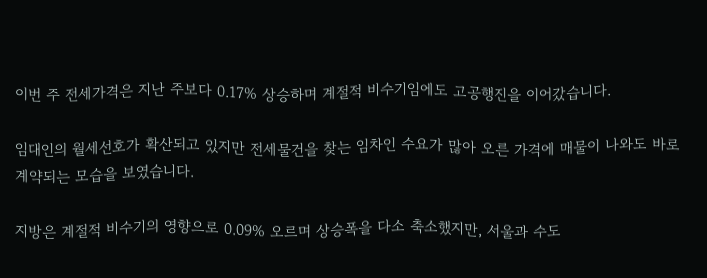이번 주 전세가격은 지난 주보다 0.17% 상승하며 계절적 비수기임에도 고공행진을 이어갔습니다.

임대인의 월세선호가 확산되고 있지만 전세물건을 찾는 임차인 수요가 많아 오른 가격에 매물이 나와도 바로 계약되는 모습을 보였습니다.

지방은 계절적 비수기의 영향으로 0.09% 오르며 상승폭을 다소 축소했지만, 서울과 수도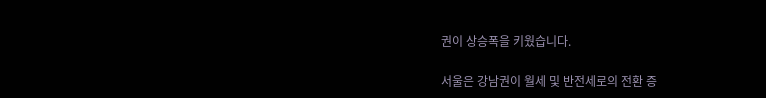권이 상승폭을 키웠습니다.

서울은 강남권이 월세 및 반전세로의 전환 증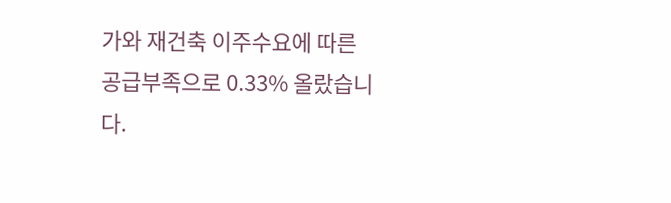가와 재건축 이주수요에 따른 공급부족으로 0.33% 올랐습니다.